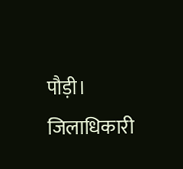पौड़ी। जिलाधिकारी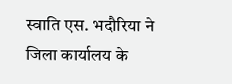स्वाति एस. भदौरिया ने जिला कार्यालय के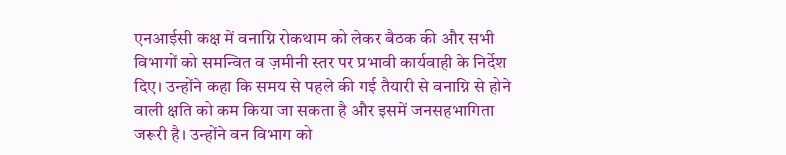एनआईसी कक्ष में वनाग्नि रोकथाम को लेकर बैठक की और सभी विभागों को समन्वित व ज़मीनी स्तर पर प्रभावी कार्यवाही के निर्देश दिए। उन्होंने कहा कि समय से पहले की गई तैयारी से वनाग्नि से होने वाली क्षति को कम किया जा सकता है और इसमें जनसहभागिता जरूरी है। उन्होंने वन विभाग को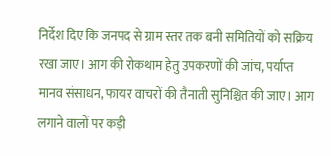निर्देश दिए कि जनपद से ग्राम स्तर तक बनी समितियों को सक्रिय रखा जाए। आग की रोकथाम हेतु उपकरणों की जांच, पर्याप्त मानव संसाधन, फायर वाचरों की तैनाती सुनिश्चित की जाए। आग लगाने वालों पर कड़ी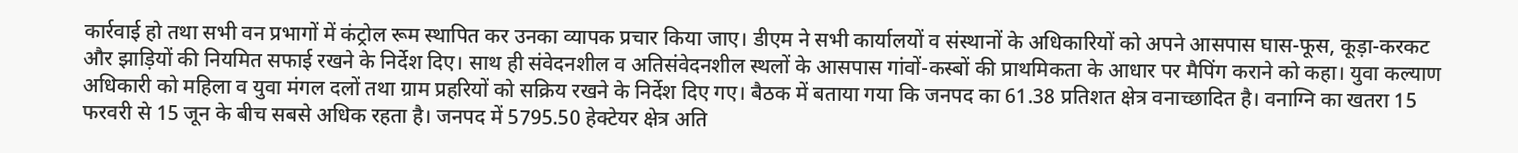कार्रवाई हो तथा सभी वन प्रभागों में कंट्रोल रूम स्थापित कर उनका व्यापक प्रचार किया जाए। डीएम ने सभी कार्यालयों व संस्थानों के अधिकारियों को अपने आसपास घास-फूस, कूड़ा-करकट और झाड़ियों की नियमित सफाई रखने के निर्देश दिए। साथ ही संवेदनशील व अतिसंवेदनशील स्थलों के आसपास गांवों-कस्बों की प्राथमिकता के आधार पर मैपिंग कराने को कहा। युवा कल्याण अधिकारी को महिला व युवा मंगल दलों तथा ग्राम प्रहरियों को सक्रिय रखने के निर्देश दिए गए। बैठक में बताया गया कि जनपद का 61.38 प्रतिशत क्षेत्र वनाच्छादित है। वनाग्नि का खतरा 15 फरवरी से 15 जून के बीच सबसे अधिक रहता है। जनपद में 5795.50 हेक्टेयर क्षेत्र अति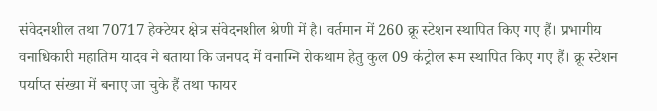संवेदनशील तथा 70717 हेक्टेयर क्षेत्र संवेदनशील श्रेणी में है। वर्तमान में 260 क्रू स्टेशन स्थापित किए गए हैं। प्रभागीय वनाधिकारी महातिम यादव ने बताया कि जनपद में वनाग्नि रोकथाम हेतु कुल 09 कंट्रोल रूम स्थापित किए गए हैं। क्रू स्टेशन पर्याप्त संख्या में बनाए जा चुके हैं तथा फायर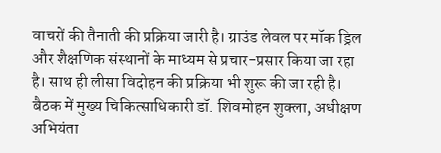वाचरों की तैनाती की प्रक्रिया जारी है। ग्राउंड लेवल पर मॉक ड्रिल और शैक्षणिक संस्थानों के माध्यम से प्रचार-प्रसार किया जा रहा है। साथ ही लीसा विदोहन की प्रक्रिया भी शुरू की जा रही है। बैठक में मुख्य चिकित्साधिकारी डॉ. शिवमोहन शुक्ला, अधीक्षण अभियंता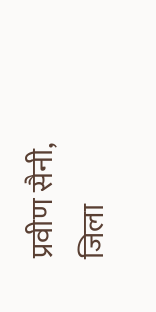प्रवीण सैनी, जिला